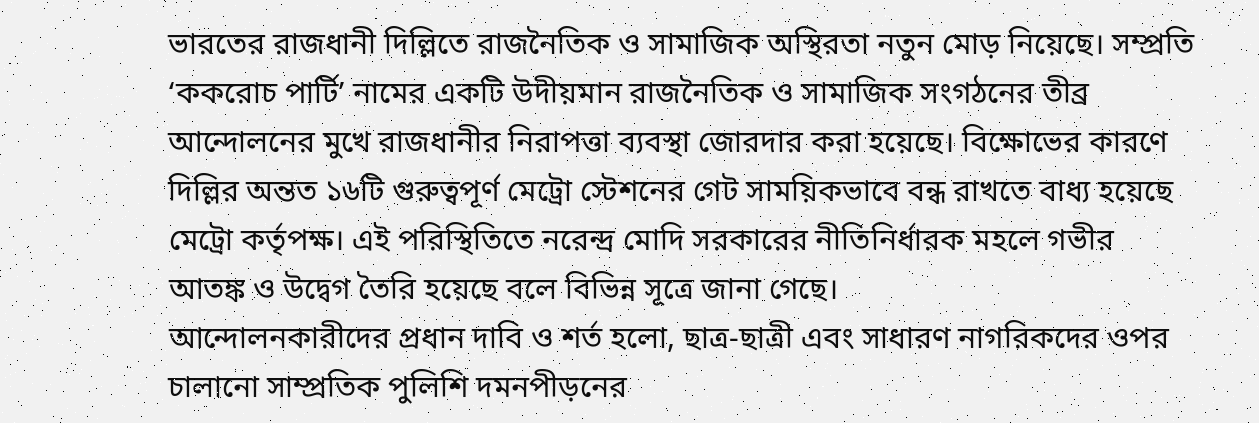ভারতের রাজধানী দিল্লিতে রাজনৈতিক ও সামাজিক অস্থিরতা নতুন মোড় নিয়েছে। সম্প্রতি ‘ককরোচ পার্টি’ নামের একটি উদীয়মান রাজনৈতিক ও সামাজিক সংগঠনের তীব্র আন্দোলনের মুখে রাজধানীর নিরাপত্তা ব্যবস্থা জোরদার করা হয়েছে। বিক্ষোভের কারণে দিল্লির অন্তত ১৬টি গুরুত্বপূর্ণ মেট্রো স্টেশনের গেট সাময়িকভাবে বন্ধ রাখতে বাধ্য হয়েছে মেট্রো কর্তৃপক্ষ। এই পরিস্থিতিতে নরেন্দ্র মোদি সরকারের নীতিনির্ধারক মহলে গভীর আতঙ্ক ও উদ্বেগ তৈরি হয়েছে বলে বিভিন্ন সূত্রে জানা গেছে।
আন্দোলনকারীদের প্রধান দাবি ও শর্ত হলো, ছাত্র-ছাত্রী এবং সাধারণ নাগরিকদের ওপর চালানো সাম্প্রতিক পুলিশি দমনপীড়নের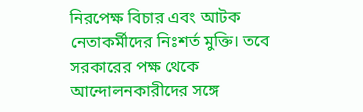নিরপেক্ষ বিচার এবং আটক নেতাকর্মীদের নিঃশর্ত মুক্তি। তবে সরকারের পক্ষ থেকে আন্দোলনকারীদের সঙ্গে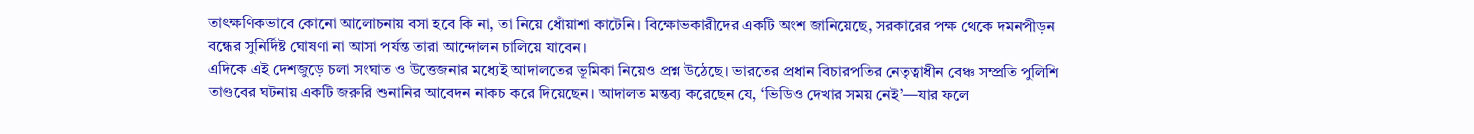তাৎক্ষণিকভাবে কোনো আলোচনায় বসা হবে কি না, তা নিয়ে ধোঁয়াশা কাটেনি। বিক্ষোভকারীদের একটি অংশ জানিয়েছে, সরকারের পক্ষ থেকে দমনপীড়ন বন্ধের সুনির্দিষ্ট ঘোষণা না আসা পর্যন্ত তারা আন্দোলন চালিয়ে যাবেন।
এদিকে এই দেশজুড়ে চলা সংঘাত ও উত্তেজনার মধ্যেই আদালতের ভূমিকা নিয়েও প্রশ্ন উঠেছে। ভারতের প্রধান বিচারপতির নেতৃত্বাধীন বেঞ্চ সম্প্রতি পুলিশি তাণ্ডবের ঘটনায় একটি জরুরি শুনানির আবেদন নাকচ করে দিয়েছেন। আদালত মন্তব্য করেছেন যে, ‘ভিডিও দেখার সময় নেই’—যার ফলে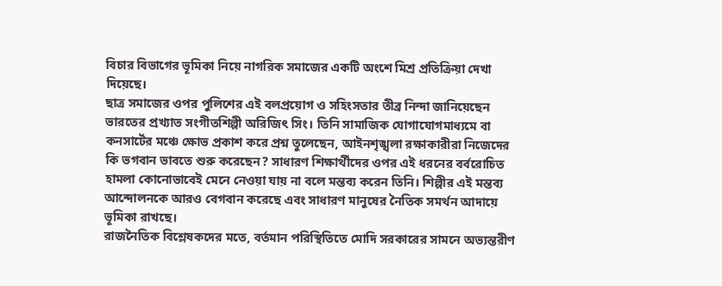বিচার বিভাগের ভূমিকা নিয়ে নাগরিক সমাজের একটি অংশে মিশ্র প্রতিক্রিয়া দেখা দিয়েছে।
ছাত্র সমাজের ওপর পুলিশের এই বলপ্রয়োগ ও সহিংসতার তীব্র নিন্দা জানিয়েছেন ভারতের প্রখ্যাত সংগীতশিল্পী অরিজিৎ সিং। তিনি সামাজিক যোগাযোগমাধ্যমে বা কনসার্টের মঞ্চে ক্ষোভ প্রকাশ করে প্রশ্ন তুলেছেন, আইনশৃঙ্খলা রক্ষাকারীরা নিজেদের কি ভগবান ভাবতে শুরু করেছেন? সাধারণ শিক্ষার্থীদের ওপর এই ধরনের বর্বরোচিত হামলা কোনোভাবেই মেনে নেওয়া যায় না বলে মন্তব্য করেন তিনি। শিল্পীর এই মন্তব্য আন্দোলনকে আরও বেগবান করেছে এবং সাধারণ মানুষের নৈতিক সমর্থন আদায়ে ভূমিকা রাখছে।
রাজনৈতিক বিশ্লেষকদের মতে, বর্তমান পরিস্থিতিতে মোদি সরকারের সামনে অভ্যন্তরীণ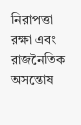নিরাপত্তা রক্ষা এবং রাজনৈতিক অসন্তোষ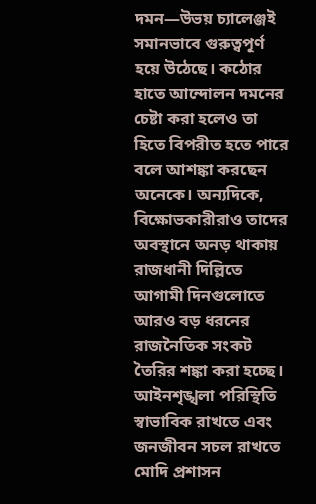দমন—উভয় চ্যালেঞ্জই সমানভাবে গুরুত্বপূর্ণ হয়ে উঠেছে। কঠোর হাতে আন্দোলন দমনের চেষ্টা করা হলেও তা হিতে বিপরীত হতে পারে বলে আশঙ্কা করছেন অনেকে। অন্যদিকে, বিক্ষোভকারীরাও তাদের অবস্থানে অনড় থাকায় রাজধানী দিল্লিতে আগামী দিনগুলোতে আরও বড় ধরনের রাজনৈতিক সংকট তৈরির শঙ্কা করা হচ্ছে। আইনশৃঙ্খলা পরিস্থিতি স্বাভাবিক রাখতে এবং জনজীবন সচল রাখতে মোদি প্রশাসন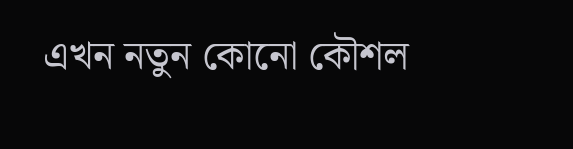এখন নতুন কোনো কৌশল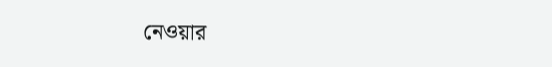নেওয়ার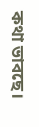কথা ভাবছে।